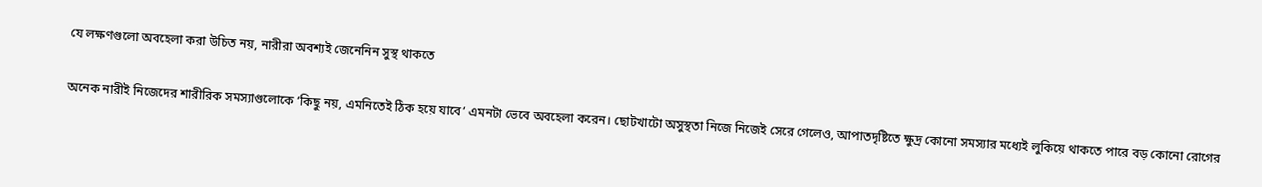যে লক্ষণগুলো অবহেলা করা উচিত নয়, নারীরা অবশ্যই জেনেনিন সুস্থ থাকতে

অনেক নারীই নিজেদের শারীরিক সমস্যাগুলোকে ‘কিছু নয়, এমনিতেই ঠিক হয়ে যাবে’ এমনটা ভেবে অবহেলা করেন। ছোটখাটো অসুস্থতা নিজে নিজেই সেরে গেলেও, আপাতদৃষ্টিতে ক্ষুদ্র কোনো সমস্যার মধ্যেই লুকিয়ে থাকতে পারে বড় কোনো রোগের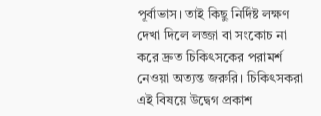পূর্বাভাস। তাই কিছু নির্দিষ্ট লক্ষণ দেখা দিলে লজ্জা বা সংকোচ না করে দ্রুত চিকিৎসকের পরামর্শ নেওয়া অত্যন্ত জরুরি। চিকিৎসকরা এই বিষয়ে উদ্বেগ প্রকাশ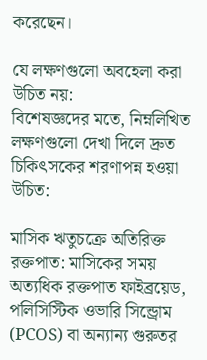করেছেন।

যে লক্ষণগুলো অবহেলা করা উচিত নয়:
বিশেষজ্ঞদের মতে, নিম্নলিখিত লক্ষণগুলো দেখা দিলে দ্রুত চিকিৎসকের শরণাপন্ন হওয়া উচিত:

মাসিক ঋতুচক্রে অতিরিক্ত রক্তপাত: মাসিকের সময় অত্যধিক রক্তপাত ফাইব্রয়েড, পলিসিস্টিক ওভারি সিন্ড্রোম (PCOS) বা অন্যান্য গুরুতর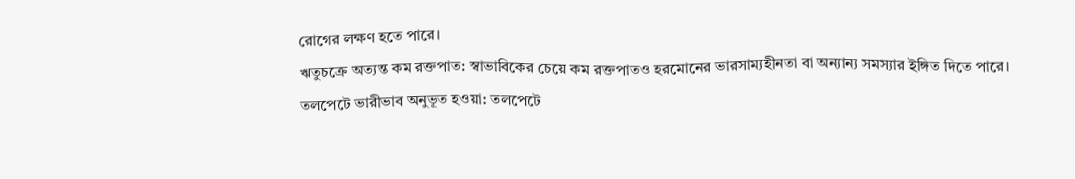রোগের লক্ষণ হতে পারে।
ঋতুচক্রে অত্যন্ত কম রক্তপাত: স্বাভাবিকের চেয়ে কম রক্তপাতও হরমোনের ভারসাম্যহীনতা বা অন্যান্য সমস্যার ইঙ্গিত দিতে পারে।
তলপেটে ভারীভাব অনুভূত হওয়া: তলপেটে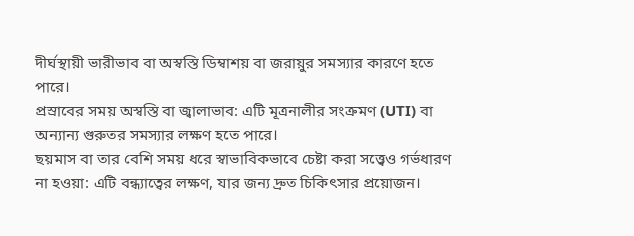দীর্ঘস্থায়ী ভারীভাব বা অস্বস্তি ডিম্বাশয় বা জরায়ুর সমস্যার কারণে হতে পারে।
প্রস্রাবের সময় অস্বস্তি বা জ্বালাভাব: এটি মূত্রনালীর সংক্রমণ (UTI) বা অন্যান্য গুরুতর সমস্যার লক্ষণ হতে পারে।
ছয়মাস বা তার বেশি সময় ধরে স্বাভাবিকভাবে চেষ্টা করা সত্ত্বেও গর্ভধারণ না হওয়া: এটি বন্ধ্যাত্বের লক্ষণ, যার জন্য দ্রুত চিকিৎসার প্রয়োজন।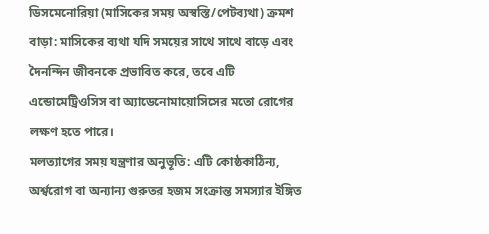ডিসমেনোরিয়া (মাসিকের সময় অস্বস্তি/পেটব্যথা) ক্রমশ বাড়া: মাসিকের ব্যথা যদি সময়ের সাথে সাথে বাড়ে এবং দৈনন্দিন জীবনকে প্রভাবিত করে, তবে এটি এন্ডোমেট্রিওসিস বা অ্যাডেনোমায়োসিসের মতো রোগের লক্ষণ হতে পারে।
মলত্যাগের সময় যন্ত্রণার অনুভূতি: এটি কোষ্ঠকাঠিন্য, অর্শ্বরোগ বা অন্যান্য গুরুতর হজম সংক্রান্ত সমস্যার ইঙ্গিত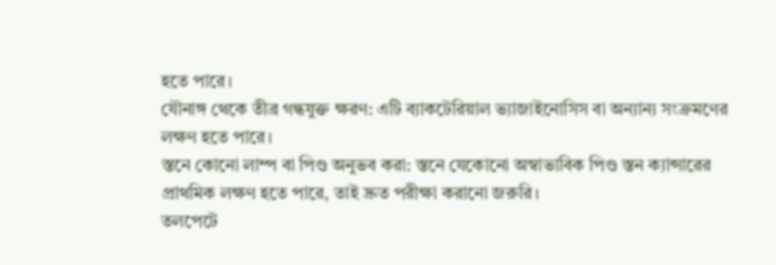হতে পারে।
যৌনাঙ্গ থেকে তীব্র গন্ধযুক্ত ক্ষরণ: এটি ব্যাকটেরিয়াল ভ্যাজাইনোসিস বা অন্যান্য সংক্রমণের লক্ষণ হতে পারে।
স্তনে কোনো লাম্প বা পিণ্ড অনুভব করা: স্তনে যেকোনো অস্বাভাবিক পিণ্ড স্তন ক্যান্সারের প্রাথমিক লক্ষণ হতে পারে, তাই দ্রুত পরীক্ষা করানো জরুরি।
তলপেটে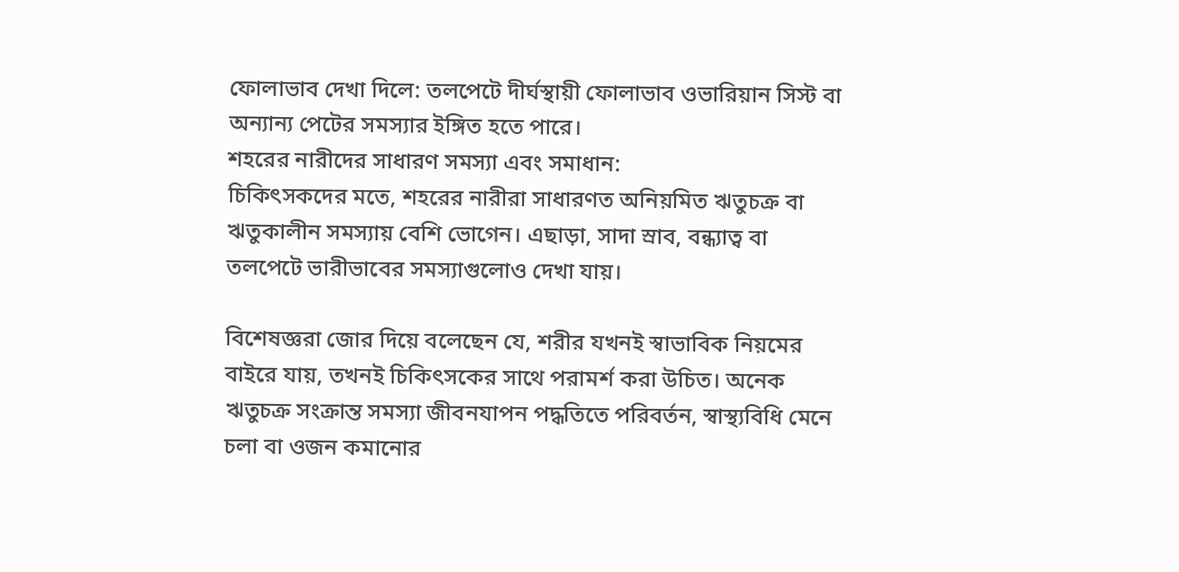ফোলাভাব দেখা দিলে: তলপেটে দীর্ঘস্থায়ী ফোলাভাব ওভারিয়ান সিস্ট বা অন্যান্য পেটের সমস্যার ইঙ্গিত হতে পারে।
শহরের নারীদের সাধারণ সমস্যা এবং সমাধান:
চিকিৎসকদের মতে, শহরের নারীরা সাধারণত অনিয়মিত ঋতুচক্র বা ঋতুকালীন সমস্যায় বেশি ভোগেন। এছাড়া, সাদা স্রাব, বন্ধ্যাত্ব বা তলপেটে ভারীভাবের সমস্যাগুলোও দেখা যায়।

বিশেষজ্ঞরা জোর দিয়ে বলেছেন যে, শরীর যখনই স্বাভাবিক নিয়মের বাইরে যায়, তখনই চিকিৎসকের সাথে পরামর্শ করা উচিত। অনেক ঋতুচক্র সংক্রান্ত সমস্যা জীবনযাপন পদ্ধতিতে পরিবর্তন, স্বাস্থ্যবিধি মেনে চলা বা ওজন কমানোর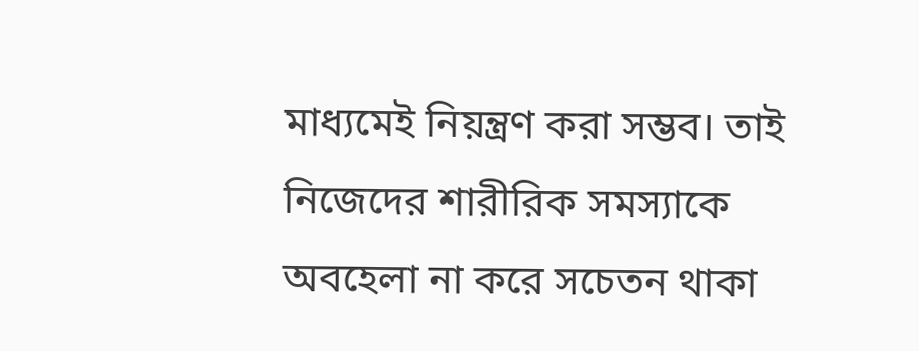মাধ্যমেই নিয়ন্ত্রণ করা সম্ভব। তাই নিজেদের শারীরিক সমস্যাকে অবহেলা না করে সচেতন থাকা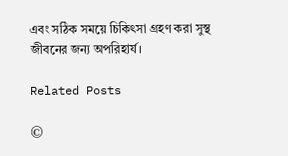এবং সঠিক সময়ে চিকিৎসা গ্রহণ করা সুস্থ জীবনের জন্য অপরিহার্য।

Related Posts

©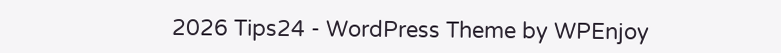2026 Tips24 - WordPress Theme by WPEnjoy